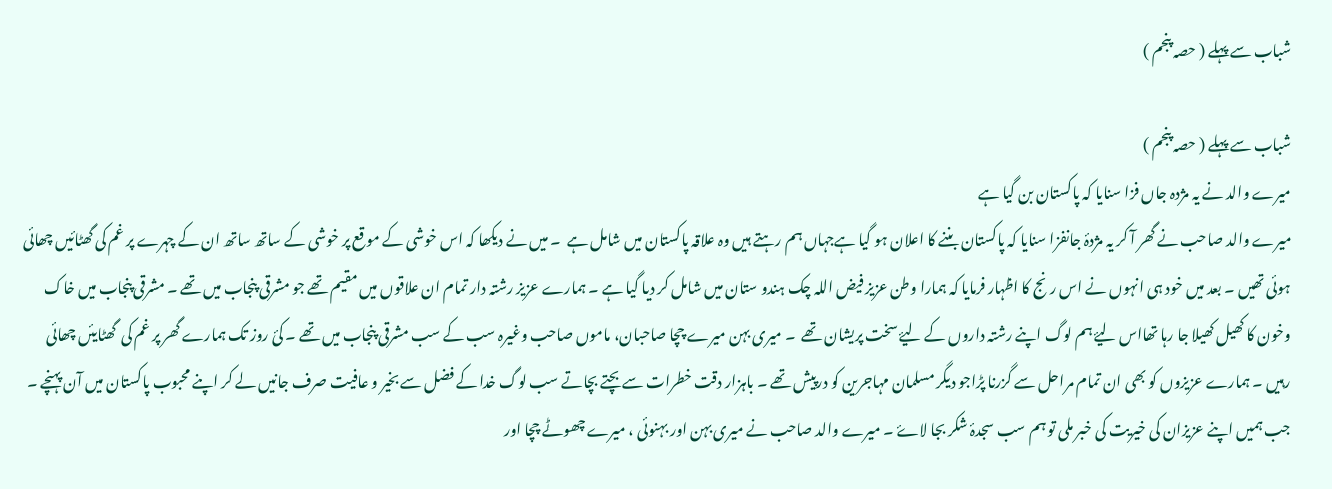شباب سے پہلے ( حصہ پنجم )

شباب سے پہلے ( حصہ پنجم )
میرے والد نے یہ مژدہ جاں فزا سنایا کہ پاکستان بن گیا ہے
میرے والد صاحب نے گھر آ کر یہ مژدۂ جانفزا سنایا کہ پاکستان بننے کا اعلان ہو گیا ہےجہاں ہم رہتے ہیں وہ علاقہ پاکستان میں شامل ہے  ۔ میں نے دیکھا کہ اس خوشی کے موقع پر خوشی کے ساتھ ساتھ ان کے چہرے پر غم کی گھٹائیں چھائی ہوئی تھیں ۔ بعد میں خود ہی انہوں نے اس رنج کا اظہار فرمایا کہ ہمارا وطن عزیز فیض اللہ چک ہندو ستان میں شامل کر دیا گیا ہے ۔ ہمارے عزیز رشتہ دار تمام ان علاقوں میں مقیم تھے جو مشرقی پنجاب میں تھے ۔ مشرقی پنجاب میں خاک وخون کا کھیل کھیلا جا رہا تھااس لیۓ ہم لوگ اپنے رشتہ داروں کے لیۓ سخت پریشان تھے  ۔ میری بہن میرے چچا صاحبان، ماموں صاحب وغیرہ سب کے سب مشرقی پنجاب میں تھے ۔ کئ روز تک ہمارے گھر پر غم کی  گھٹایئں چھائی رہیں ۔ ہمارے عزیزوں کو بھی ان تمام مراحل سے گزرنا پڑاجو دیگر مسلمان مہاجرین کو درپیش تھے ۔ باہزار دقت خطرات سے بچتے بچاتے سب لوگ خدا کے فضل سے بخیر و عافیت صرف جانیں لے کر اپنے محبوب پاکستان میں آن پہنچے ۔ جب ہمیں اپنے عزیزان کی خیریت کی خبر ملی تو ہم سب سجدۂ شکر بجا لاۓ ۔ میرے والد صاحب نے میری بہن اور بہنوئی ، میرے چھوٹے چچا اور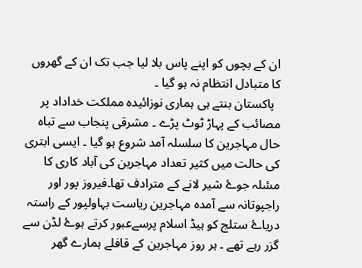ان کے بچوں کو اپنے پاس بلا لیا جب تک ان کے گھروں کا متبادل انتظام نہ ہو گیا ۔
  پاکستان بنتے ہی ہماری نوزائیدہ مملکت خداداد پر مصائب کے پہاڑ ٹوٹ پڑے ۔ مشرقی پنجاب سے تباہ حال مہاجرین کا سلسلہ آمد شروع ہو گیا ۔ ایسی ابتری کی حالت میں کثیر تعداد مہاجرین کی آباد کاری کا مسٔلہ جوۓ شیر لانے کے مترادف تھا۔فیروز پور اور راجپوتانہ سے آمدہ مہاجرین ریاست بہاولپور کے راستہ دریاۓ ستلج کو ہیڈ اسلام پرسےعبور کرتے ہوۓ لڈن سے گزر رہے تھے ۔ ہر روز مہاجرین کے قافلے ہمارے گھر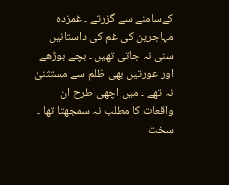کےسامنے سے گزرتے ۔ غمزدہ مہاجرین کی غم کی داستانیں سنی نہ جاتی تھیں ۔ بچے بوڑھے اور عورتیں بھی ظلم سے مستثنیٰ نہ تھے ۔ میں اچھی طرح ان واقعات کا مطلب نہ سمجھتا تھا ۔ سخت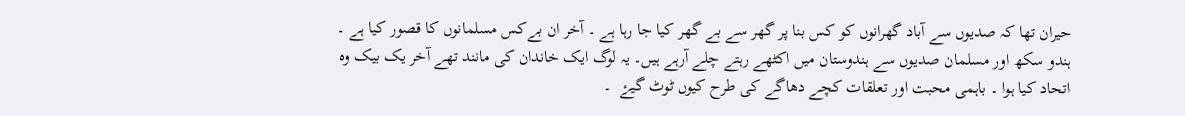حیران تھا کہ صدیوں سے آباد گھرانوں کو کس بنا پر گھر سے بے گھر کیا جا رہا ہے ۔ آخر ان بےکس مسلمانوں کا قصور کیا ہے ۔ ہندو سکھ اور مسلمان صدیوں سے ہندوستان میں اکٹھے رہتے چلے آرہے ہیں۔ یہ لوگ ایک خاندان کی مانند تھے آخر یک بیک وہ اتحاد کیا ہوا ۔ باہمی محبت اور تعلقات کچے دھاگے کی طرح کیوں ٹوٹ گیۓ  ۔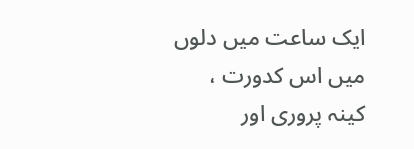ایک ساعت میں دلوں میں اس کدورت ، کینہ پروری اور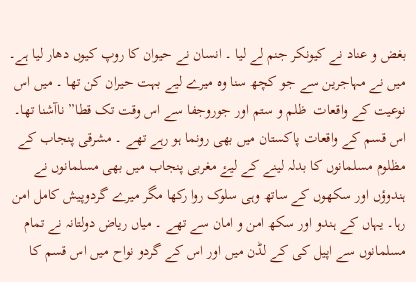بغض و عناد نے کیونکر جنم لے لیا ۔ انسان نے حیوان کا روپ کیوں دھار لیا ہے۔ میں نے مہاجرین سے جو کچھ سنا وہ میرے لیے بہت حیران کن تھا ۔ میں اس نوعیت کے واقعات  ظلم و ستم اور جوروجفا سے اس وقت تک قطا” ناآشنا تھا۔ اس قسم کے واقعات پاکستان میں بھی رونما ہو رہے تھے ۔ مشرقی پنجاب کے مظلوم مسلمانوں کا بدلہ لینے کے لیۓ مغربی پنجاب میں بھی مسلمانوں نے ہندوؤں اور سکھوں کے ساتھ وہی سلوک روا رکھا مگر میرے گردوپیش کامل امن رہا۔ یہاں کے ہندو اور سکھ امن و امان سے تھے ۔ میاں ریاض دولتانہ نے تمام مسلمانوں سے اپیل کی کے لڈن میں اور اس کے گردو نواح میں اس قسم کا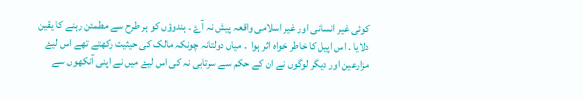کوئی غیر انسانی اور غیر اسلامی واقعہ پیش نہ آۓ ۔ ہندوؤں کو ہر طرح سے مطمئن رہنے کا یقین دلایا ۔ اس اپیل کا خاطر خواہ اثر ہوا  ۔ میاں دولتانہ چونکہ مالک کی حیثیت رکھتے تھے اس لیۓ مزارعین اور دیگر لوگوں نے ان کے حکم سے سرتابی نہ کی اس لیۓ میں نے اپنی آنکھوں سے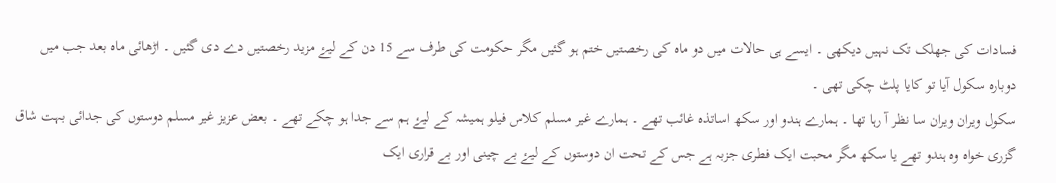فسادات کی جھلک تک نہیں دیکھی ۔ ایسے ہی حالات میں دو ماہ کی رخصتیں ختم ہو گئیں مگر حکومت کی طرف سے 15 دن کے لیۓ مزید رخصتیں دے دی گئیں ۔ اڑھائی ماہ بعد جب میں دوبارہ سکول آیا تو کایا پلٹ چکی تھی ۔
سکول ویران ویران سا نظر آ رہا تھا ۔ ہمارے ہندو اور سکھ اساتذہ غائب تھے ۔ ہمارے غیر مسلم کلاس فیلو ہمیشہ کے لیۓ ہم سے جدا ہو چکے تھے ۔ بعض عزیز غیر مسلم دوستوں کی جدائی بہت شاق گزری خواہ وہ ہندو تھے یا سکھ مگر محبت ایک فطری جزبہ ہے جس کے تحت ان دوستوں کے لیۓ بے چینی اور بے قراری ایک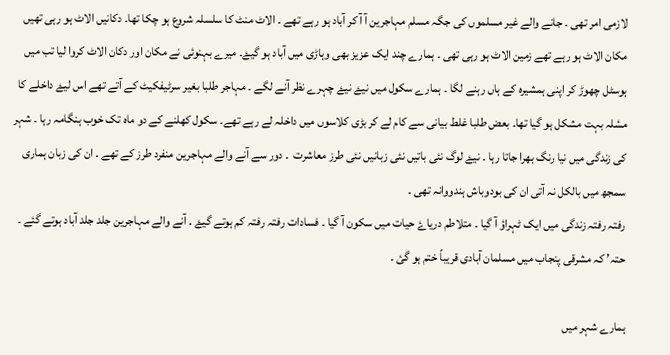لازمی امر تھی ۔ جانے والے غیر مسلموں کی جگہ مسلم مہاجرین آ آ کر آباد ہو رہے تھے ۔ الاٹ منٹ کا سلسلہ شروع ہو چکا تھا۔ دکانیں الاٹ ہو رہی تھیں مکان الاٹ ہو رہے تھے زمین الاٹ ہو رہی تھی ۔ ہمارے چند ایک عزیز بھی وہاڑی میں آباد ہو گیۓ۔ میرے بہنوئی نے مکان اور دکان الاٹ کروا لیا تب میں ہوسٹل چھوڑ کر اپنی ہمشیرہ کے ہاں رہنے لگا ۔ ہمارے سکول میں نیۓ نیۓ چہرے نظر آنے لگے ۔ مہاجر طلبا بغیر سرٹیفکیٹ کے آتے تھے اس لیۓ داخلے کا مسٔلہ بہت مشکل ہو گیا تھا۔ بعض طلبا غلط بیانی سے کام لے کر بڑی کلاسوں میں داخلہ لے رہے تھے۔ سکول کھلنے کے دو ماہ تک خوب ہنگامہ رہا ۔ شہر کی زندگی میں نیا رنگ بھرا جاتا رہا ۔ نیۓ لوگ نئی باتیں نئی زبانیں نئی طرز معاشرت  ۔ دور سے آنے والے مہاجرین منفرد طرز کے تھے ۔ ان کی زبان ہماری سمجھ میں بالکل نہ آتی ان کی بودوباش ہندووانہ تھی ۔
رفتہ رفتہ زندگی میں ایک ٹہراؤ آ گیا ۔ متلاطم دریاۓ حیات میں سکون آ گیا ۔ فسادات رفتہ رفتہ کم ہوتے گیۓ ۔ آنے والے مہاجرین جلد جلد آباد ہوتے گئے ۔ حتہ’ کہ مشرقی پنجاب میں مسلمان آبادی قریباً ختم ہو گئ ۔

ہمارے شہر میں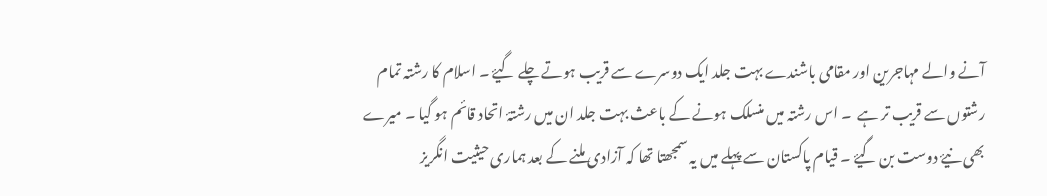آنے والے مہاجرین اور مقامی باشندے بہت جلد ایک دوسرے سے قریب ہوتے چلے گیۓ ۔ اسلام کا رشتہ تمام رشتوں سے قریب تر ہے  ۔ اس رشتہ میں منسلک ہونے کے باعث بہت جلد ان میں رشتۂ اتحاد قائم ہو گیا ۔ میرے بھی نیۓ دوست بن گیۓ ۔ قیام پاکستان سے پہلے میں یہ سمجھتا تھا کہ آزادی ملنے کے بعد ہماری حیثیت انگریز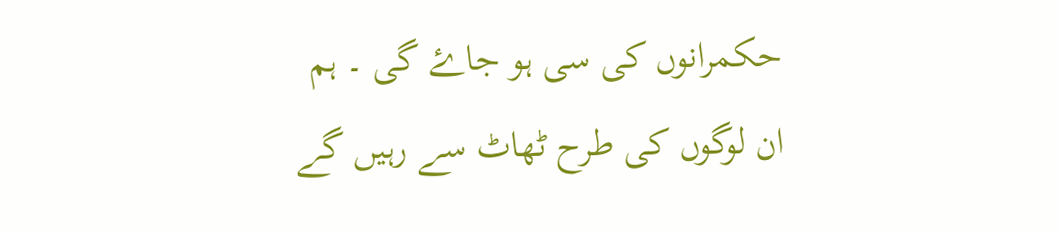حکمرانوں کی سی ہو جاۓ گی ۔ ہم ان لوگوں کی طرح ٹھاٹ سے رہیں گے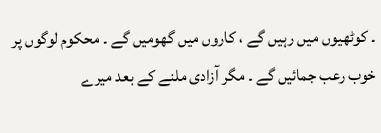۔ کوٹھیوں میں رہیں گے ، کاروں میں گھومیں گے ۔ محکوم لوگوں پر خوب رعب جمائیں گے ۔ مگر آزادی ملنے کے بعد میرے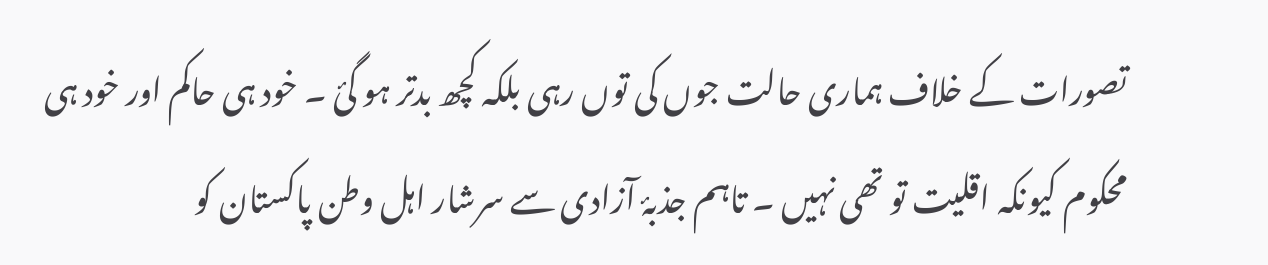تصورات کے خلاف ہماری حالت جوں کی توں رہی بلکہ کچھ بدتر ہو گئ ۔ خود ہی حاکم اور خود ہی محکوم کیونکہ اقلیت تو تھی نہیں ۔ تاہم جذبۂ آزادی سے سرشار اہل وطن پاکستان کو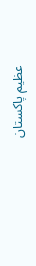عظیم پاکستان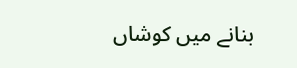بنانے میں کوشاں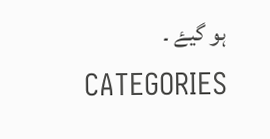ہو گیۓ ۔
CATEGORIES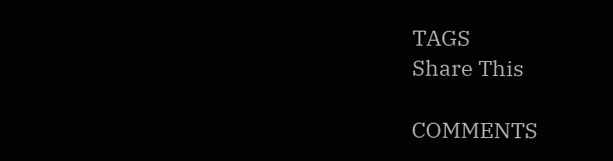TAGS
Share This

COMMENTS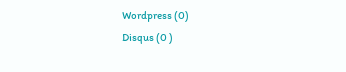Wordpress (0)
Disqus (0 )